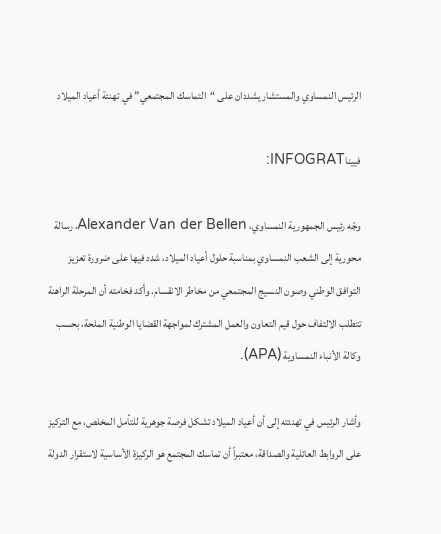الرئيس النمساوي والمستشار يشددان على “التماسك المجتمعي” في تهنئة أعياد الميلاد

فييناINFOGRAT:

وجّه رئيس الجمهورية النمساوي، Alexander Van der Bellen، رسالة محورية إلى الشعب النمساوي بمناسبة حلول أعياد الميلاد، شدد فيها على ضرورة تعزيز التوافق الوطني وصون النسيج المجتمعي من مخاطر الانقسام. وأكد فخامته أن المرحلة الراهنة تتطلب الالتفاف حول قيم التعاون والعمل المشترك لمواجهة القضايا الوطنية الملحة، بحسب وكالة الأنباء النمساوية (APA).

وأشار الرئيس في تهنئته إلى أن أعياد الميلاد تشكل فرصة جوهرية للتأمل المخلص، مع التركيز على الروابط العائلية والصداقة، معتبراً أن تماسك المجتمع هو الركيزة الأساسية لاستقرار الدولة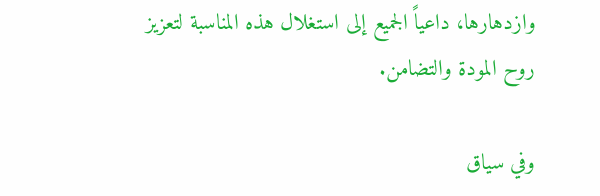وازدهارها، داعياً الجميع إلى استغلال هذه المناسبة لتعزيز روح المودة والتضامن.

وفي سياق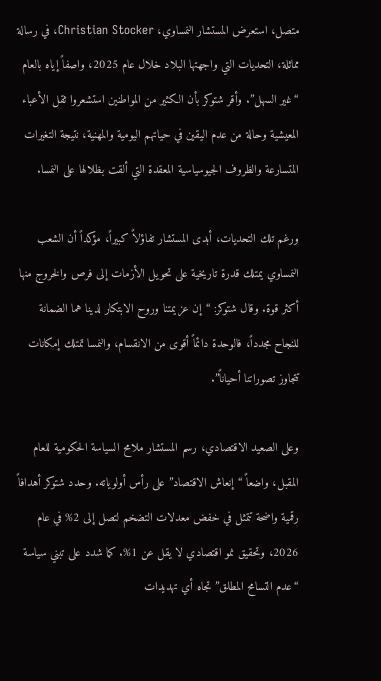متصل، استعرض المستشار النمساوي، Christian Stocker، في رسالة مماثلة، التحديات التي واجهتها البلاد خلال عام 2025، واصفاً إياه بالعام “غير السهل”. وأقر شتوكر بأن الكثير من المواطنين استشعروا ثقل الأعباء المعيشية وحالة من عدم اليقين في حياتهم اليومية والمهنية، نتيجة التغيرات المتسارعة والظروف الجيوسياسية المعقدة التي ألقت بظلالها على النمسا.

ورغم تلك التحديات، أبدى المستشار تفاؤلاً كبيراً، مؤكداً أن الشعب النمساوي يمتلك قدرة تاريخية على تحويل الأزمات إلى فرص والخروج منها أكثر قوة. وقال شتوكر: “إن عزيمتنا وروح الابتكار لدينا هما الضمانة للنجاح مجدداً، فالوحدة دائماً أقوى من الانقسام، والنمسا تمتلك إمكانات تتجاوز تصوراتنا أحياناً”.

وعلى الصعيد الاقتصادي، رسم المستشار ملامح السياسة الحكومية للعام المقبل، واضعاً “إنعاش الاقتصاد” على رأس أولوياته. وحدد شتوكر أهدافاً رقمية واضحة تتمثل في خفض معدلات التضخم لتصل إلى 2% في عام 2026، وتحقيق نمو اقتصادي لا يقل عن 1%. كما شدد على تبني سياسة “عدم التسامح المطلق” تجاه أي تهديدات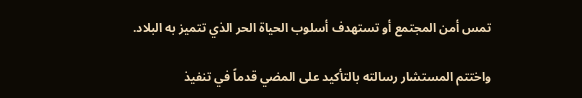تمس أمن المجتمع أو تستهدف أسلوب الحياة الحر الذي تتميز به البلاد.

واختتم المستشار رسالته بالتأكيد على المضي قدماً في تنفيذ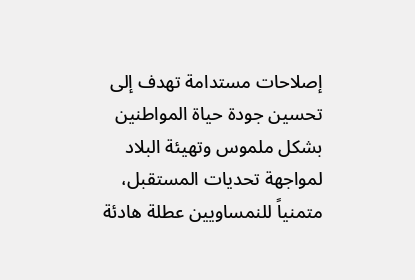إصلاحات مستدامة تهدف إلى تحسين جودة حياة المواطنين بشكل ملموس وتهيئة البلاد لمواجهة تحديات المستقبل، متمنياً للنمساويين عطلة هادئة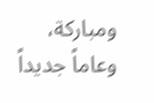ومباركة، وعاماً جديداً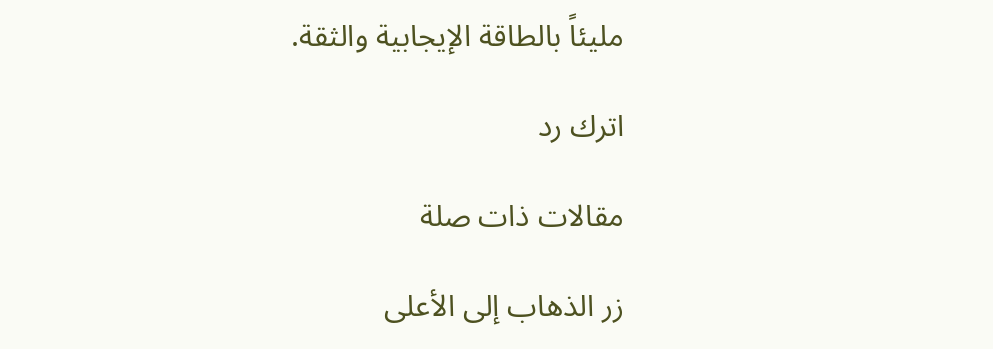مليئاً بالطاقة الإيجابية والثقة.

اترك رد

مقالات ذات صلة

زر الذهاب إلى الأعلى